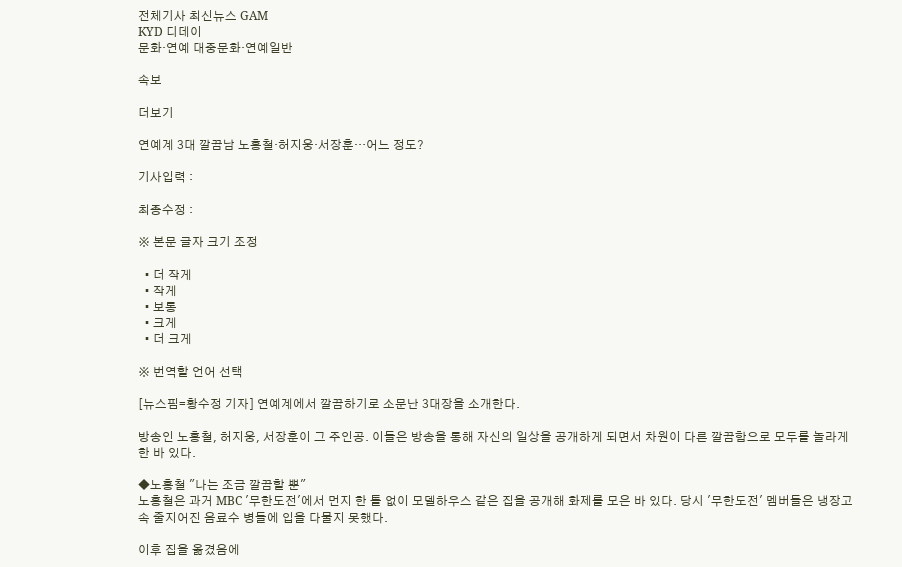전체기사 최신뉴스 GAM
KYD 디데이
문화·연예 대중문화·연예일반

속보

더보기

연예계 3대 깔끔남 노홍철·허지웅·서장훈…어느 정도?

기사입력 :

최종수정 :

※ 본문 글자 크기 조정

  • 더 작게
  • 작게
  • 보통
  • 크게
  • 더 크게

※ 번역할 언어 선택

[뉴스핌=황수정 기자] 연예계에서 깔끔하기로 소문난 3대장을 소개한다.

방송인 노홍철, 허지웅, 서장훈이 그 주인공. 이들은 방송을 통해 자신의 일상을 공개하게 되면서 차원이 다른 깔끔함으로 모두를 놀라게 한 바 있다.

◆노홍철 "나는 조금 깔끔할 뿐"
노홍철은 과거 MBC '무한도전'에서 먼지 한 톨 없이 모델하우스 같은 집을 공개해 화제를 모은 바 있다. 당시 '무한도전' 멤버들은 냉장고 속 줄지어진 음료수 병들에 입을 다물지 못했다.

이후 집을 옮겼음에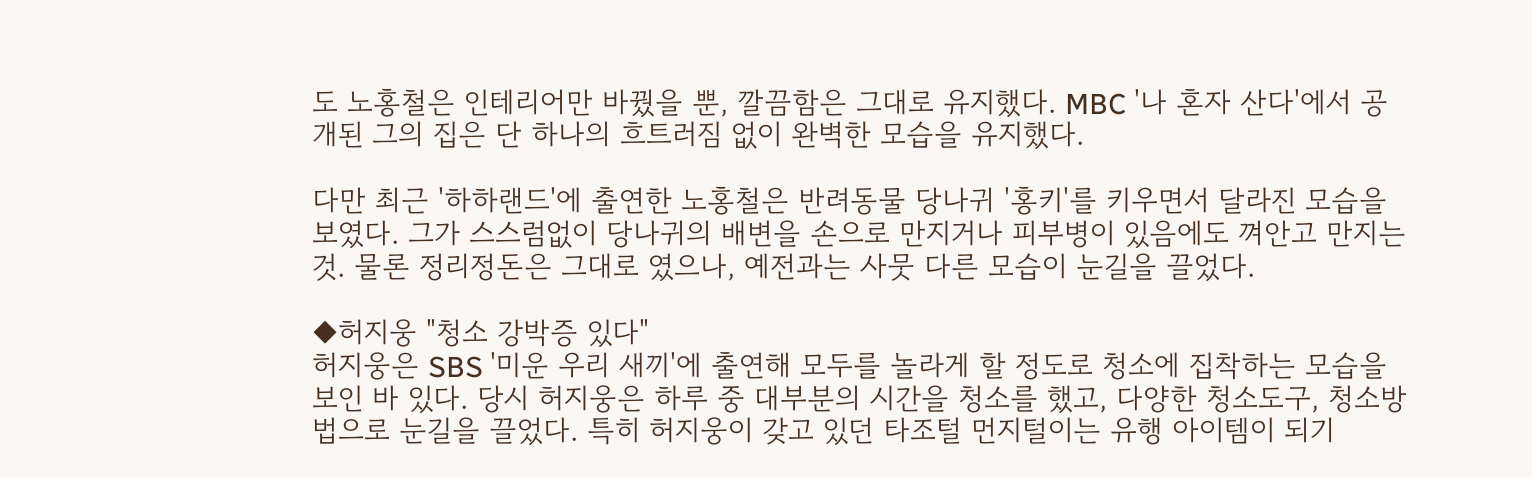도 노홍철은 인테리어만 바꿨을 뿐, 깔끔함은 그대로 유지했다. MBC '나 혼자 산다'에서 공개된 그의 집은 단 하나의 흐트러짐 없이 완벽한 모습을 유지했다.

다만 최근 '하하랜드'에 출연한 노홍철은 반려동물 당나귀 '홍키'를 키우면서 달라진 모습을 보였다. 그가 스스럼없이 당나귀의 배변을 손으로 만지거나 피부병이 있음에도 껴안고 만지는 것. 물론 정리정돈은 그대로 였으나, 예전과는 사뭇 다른 모습이 눈길을 끌었다.

◆허지웅 "청소 강박증 있다"
허지웅은 SBS '미운 우리 새끼'에 출연해 모두를 놀라게 할 정도로 청소에 집착하는 모습을 보인 바 있다. 당시 허지웅은 하루 중 대부분의 시간을 청소를 했고, 다양한 청소도구, 청소방법으로 눈길을 끌었다. 특히 허지웅이 갖고 있던 타조털 먼지털이는 유행 아이템이 되기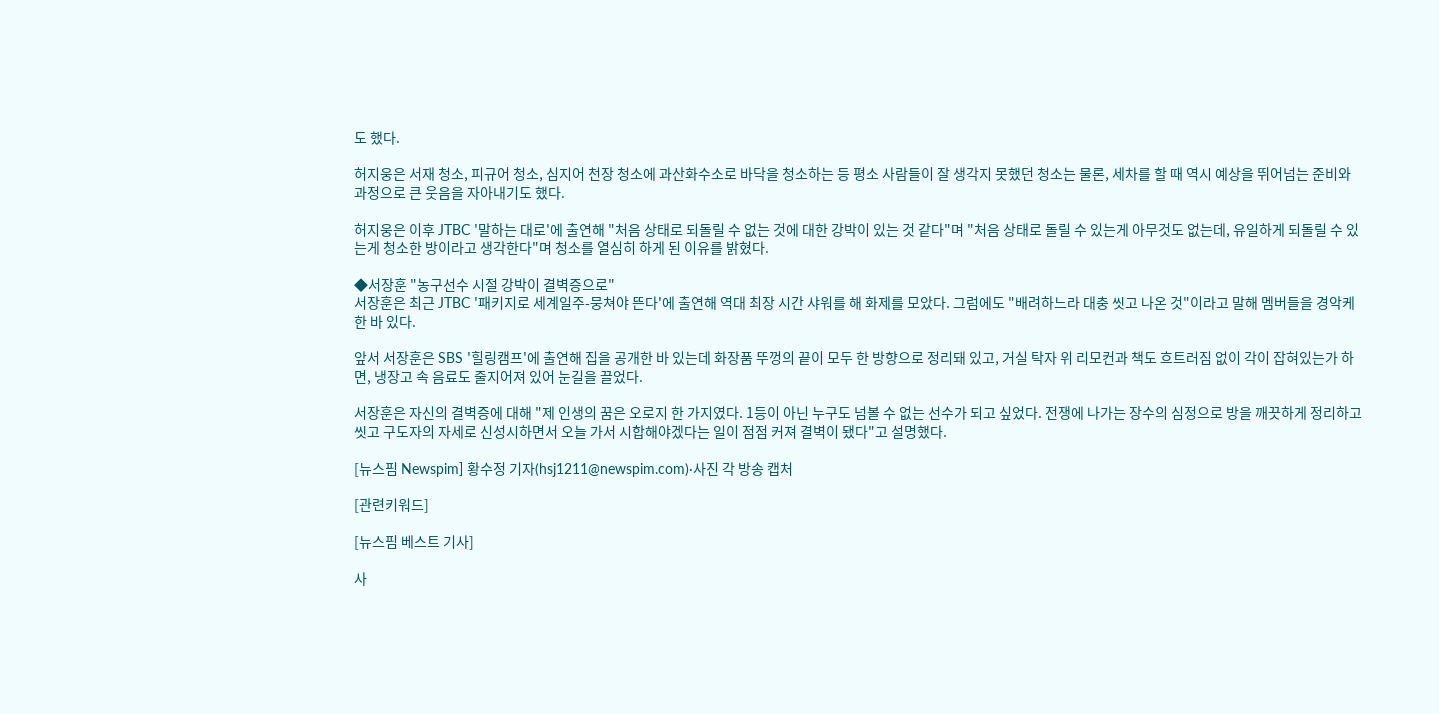도 했다.

허지웅은 서재 청소, 피규어 청소, 심지어 천장 청소에 과산화수소로 바닥을 청소하는 등 평소 사람들이 잘 생각지 못했던 청소는 물론, 세차를 할 때 역시 예상을 뛰어넘는 준비와 과정으로 큰 웃음을 자아내기도 했다.

허지웅은 이후 JTBC '말하는 대로'에 출연해 "처음 상태로 되돌릴 수 없는 것에 대한 강박이 있는 것 같다"며 "처음 상태로 돌릴 수 있는게 아무것도 없는데, 유일하게 되돌릴 수 있는게 청소한 방이라고 생각한다"며 청소를 열심히 하게 된 이유를 밝혔다.

◆서장훈 "농구선수 시절 강박이 결벽증으로"
서장훈은 최근 JTBC '패키지로 세계일주-뭉쳐야 뜬다'에 출연해 역대 최장 시간 샤워를 해 화제를 모았다. 그럼에도 "배려하느라 대충 씻고 나온 것"이라고 말해 멤버들을 경악케 한 바 있다.

앞서 서장훈은 SBS '힐링캠프'에 출연해 집을 공개한 바 있는데 화장품 뚜껑의 끝이 모두 한 방향으로 정리돼 있고, 거실 탁자 위 리모컨과 책도 흐트러짐 없이 각이 잡혀있는가 하면, 냉장고 속 음료도 줄지어져 있어 눈길을 끌었다.

서장훈은 자신의 결벽증에 대해 "제 인생의 꿈은 오로지 한 가지였다. 1등이 아닌 누구도 넘볼 수 없는 선수가 되고 싶었다. 전쟁에 나가는 장수의 심정으로 방을 깨끗하게 정리하고 씻고 구도자의 자세로 신성시하면서 오늘 가서 시합해야겠다는 일이 점점 커져 결벽이 됐다"고 설명했다.

[뉴스핌 Newspim] 황수정 기자(hsj1211@newspim.com)·사진 각 방송 캡처

[관련키워드]

[뉴스핌 베스트 기사]

사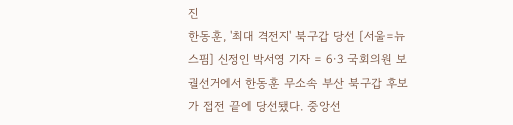진
한동훈, '최대 격전지' 북구갑 당선 [서울=뉴스핌] 신정인 박서영 기자 = 6·3 국회의원 보궐선거에서 한동훈 무소속 부산 북구갑 후보가 접전 끝에 당선됐다. 중앙선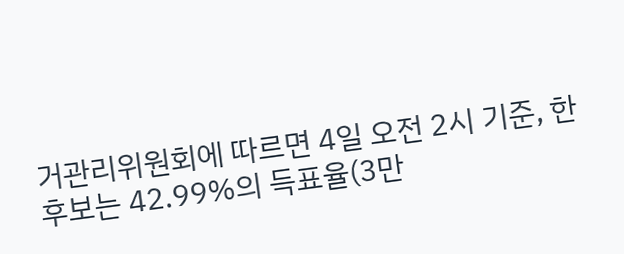거관리위원회에 따르면 4일 오전 2시 기준, 한 후보는 42.99%의 득표율(3만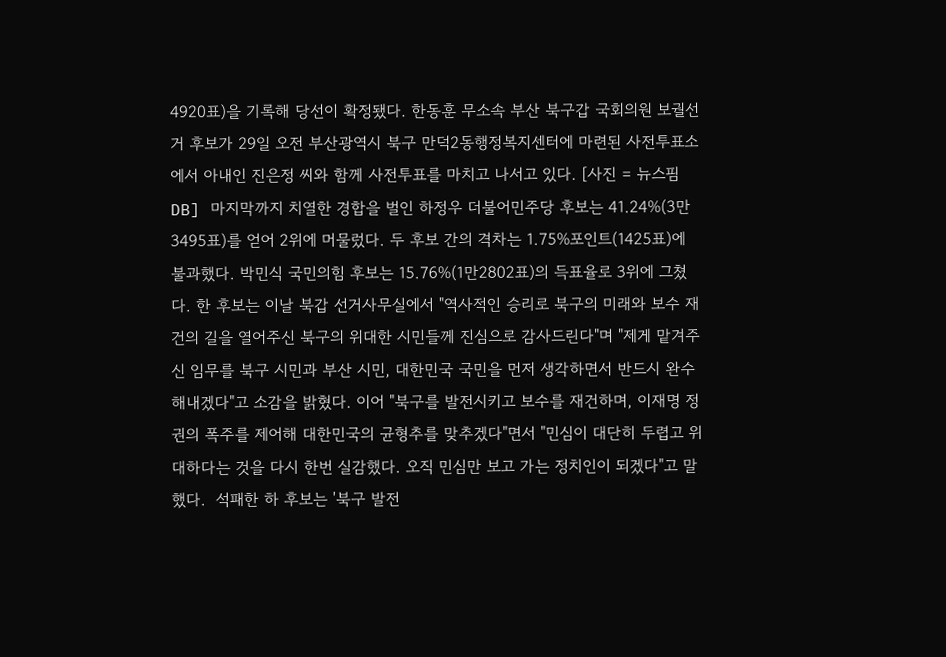4920표)을 기록해 당선이 확정됐다. 한동훈 무소속 부산 북구갑 국회의원 보궐선거 후보가 29일 오전 부산광역시 북구 만덕2동행정복지센터에 마련된 사전투표소에서 아내인 진은정 씨와 함께 사전투표를 마치고 나서고 있다. [사진 = 뉴스핌DB] 마지막까지 치열한 경합을 벌인 하정우 더불어민주당 후보는 41.24%(3만3495표)를 얻어 2위에 머물렀다. 두 후보 간의 격차는 1.75%포인트(1425표)에 불과했다. 박민식 국민의힘 후보는 15.76%(1만2802표)의 득표율로 3위에 그쳤다. 한 후보는 이날 북갑 선거사무실에서 "역사적인 승리로 북구의 미래와 보수 재건의 길을 열어주신 북구의 위대한 시민들께 진심으로 감사드린다"며 "제게 맡겨주신 임무를 북구 시민과 부산 시민, 대한민국 국민을 먼저 생각하면서 반드시 완수해내겠다"고 소감을 밝혔다. 이어 "북구를 발전시키고 보수를 재건하며, 이재명 정권의 폭주를 제어해 대한민국의 균형추를 맞추겠다"면서 "민심이 대단히 두렵고 위대하다는 것을 다시 한번 실감했다. 오직 민심만 보고 가는 정치인이 되겠다"고 말했다.  석패한 하 후보는 '북구 발전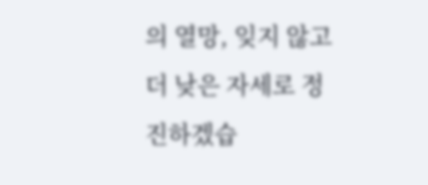의 열망, 잊지 않고 더 낮은 자세로 정진하겠습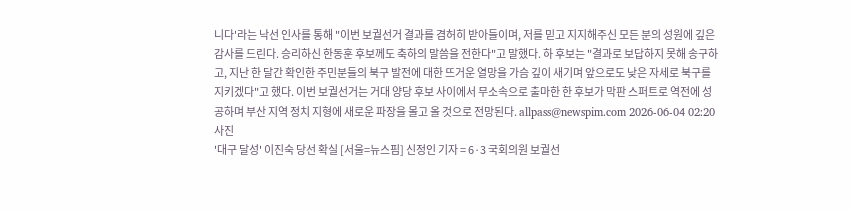니다'라는 낙선 인사를 통해 "이번 보궐선거 결과를 겸허히 받아들이며, 저를 믿고 지지해주신 모든 분의 성원에 깊은 감사를 드린다. 승리하신 한동훈 후보께도 축하의 말씀을 전한다"고 말했다. 하 후보는 "결과로 보답하지 못해 송구하고, 지난 한 달간 확인한 주민분들의 북구 발전에 대한 뜨거운 열망을 가슴 깊이 새기며 앞으로도 낮은 자세로 북구를 지키겠다"고 했다. 이번 보궐선거는 거대 양당 후보 사이에서 무소속으로 출마한 한 후보가 막판 스퍼트로 역전에 성공하며 부산 지역 정치 지형에 새로운 파장을 몰고 올 것으로 전망된다. allpass@newspim.com 2026-06-04 02:20
사진
'대구 달성' 이진숙 당선 확실 [서울=뉴스핌] 신정인 기자 = 6·3 국회의원 보궐선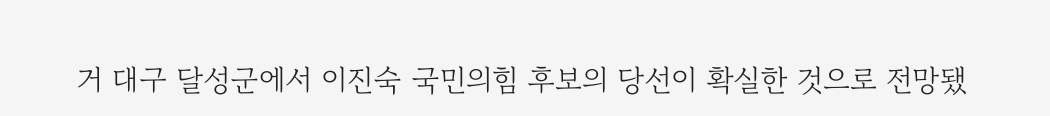거 대구 달성군에서 이진숙 국민의힘 후보의 당선이 확실한 것으로 전망됐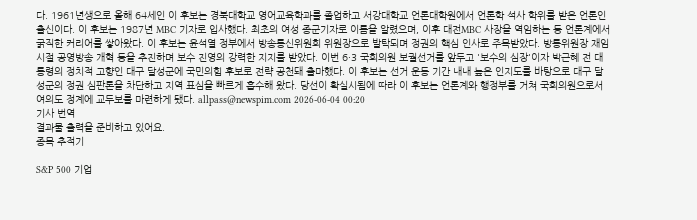다. 1961년생으로 올해 64세인 이 후보는 경북대학교 영어교육학과를 졸업하고 서강대학교 언론대학원에서 언론학 석사 학위를 받은 언론인 출신이다. 이 후보는 1987년 MBC 기자로 입사했다. 최초의 여성 종군기자로 이름을 알렸으며, 이후 대전MBC 사장을 역임하는 등 언론계에서 굵직한 커리어를 쌓아왔다. 이 후보는 윤석열 정부에서 방송통신위원회 위원장으로 발탁되며 정권의 핵심 인사로 주목받았다. 방통위원장 재임 시절 공영방송 개혁 등을 추진하며 보수 진영의 강력한 지지를 받았다. 이번 6·3 국회의원 보궐선거를 앞두고 '보수의 심장'이자 박근혜 전 대통령의 정치적 고향인 대구 달성군에 국민의힘 후보로 전략 공천돼 출마했다. 이 후보는 선거 운동 기간 내내 높은 인지도를 바탕으로 대구 달성군의 정권 심판론을 차단하고 지역 표심을 빠르게 흡수해 왔다. 당선이 확실시됨에 따라 이 후보는 언론계와 행정부를 거쳐 국회의원으로서 여의도 정계에 교두보를 마련하게 됐다. allpass@newspim.com 2026-06-04 00:20
기사 번역
결과물 출력을 준비하고 있어요.
종목 추적기

S&P 500 기업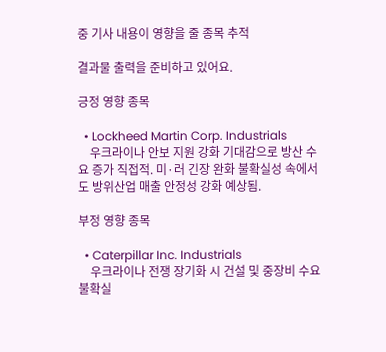중 기사 내용이 영향을 줄 종목 추적

결과물 출력을 준비하고 있어요.

긍정 영향 종목

  • Lockheed Martin Corp. Industrials
    우크라이나 안보 지원 강화 기대감으로 방산 수요 증가 직접적. 미·러 긴장 완화 불확실성 속에서도 방위산업 매출 안정성 강화 예상됨.

부정 영향 종목

  • Caterpillar Inc. Industrials
    우크라이나 전쟁 장기화 시 건설 및 중장비 수요 불확실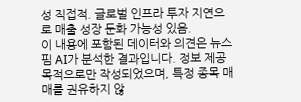성 직접적. 글로벌 인프라 투자 지연으로 매출 성장 둔화 가능성 있음.
이 내용에 포함된 데이터와 의견은 뉴스핌 AI가 분석한 결과입니다. 정보 제공 목적으로만 작성되었으며, 특정 종목 매매를 권유하지 않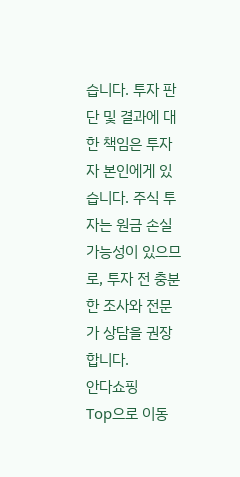습니다. 투자 판단 및 결과에 대한 책임은 투자자 본인에게 있습니다. 주식 투자는 원금 손실 가능성이 있으므로, 투자 전 충분한 조사와 전문가 상담을 권장합니다.
안다쇼핑
Top으로 이동